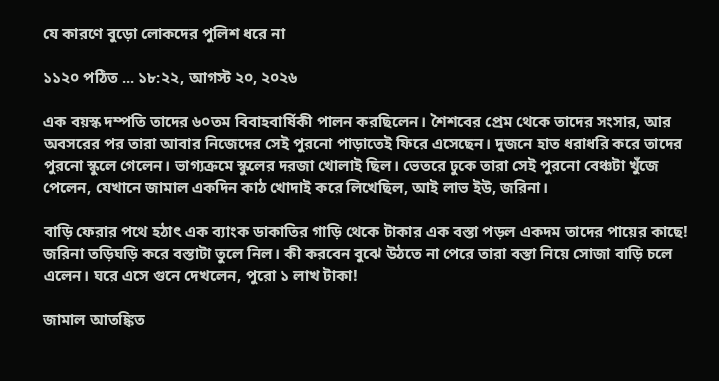যে কারণে বুড়ো লোকদের পুলিশ ধরে না

১১২০ পঠিত ... ১৮:২২, আগস্ট ২০, ২০২৬

এক বয়স্ক দম্পতি তাদের ৬০তম বিবাহবার্ষিকী পালন করছিলেন। শৈশবের প্রেম থেকে তাদের সংসার, আর অবসরের পর তারা আবার নিজেদের সেই পুরনো পাড়াতেই ফিরে এসেছেন। দুজনে হাত ধরাধরি করে তাদের পুরনো স্কুলে গেলেন। ভাগ্যক্রমে স্কুলের দরজা খোলাই ছিল। ভেতরে ঢুকে তারা সেই পুরনো বেঞ্চটা খুঁজে পেলেন, যেখানে জামাল একদিন কাঠ খোদাই করে লিখেছিল, আই লাভ ইউ, জরিনা।

বাড়ি ফেরার পথে হঠাৎ এক ব্যাংক ডাকাতির গাড়ি থেকে টাকার এক বস্তা পড়ল একদম তাদের পায়ের কাছে! জরিনা তড়িঘড়ি করে বস্তাটা তুলে নিল। কী করবেন বুঝে উঠতে না পেরে তারা বস্তা নিয়ে সোজা বাড়ি চলে এলেন। ঘরে এসে গুনে দেখলেন, পুরো ১ লাখ টাকা!

জামাল আতঙ্কিত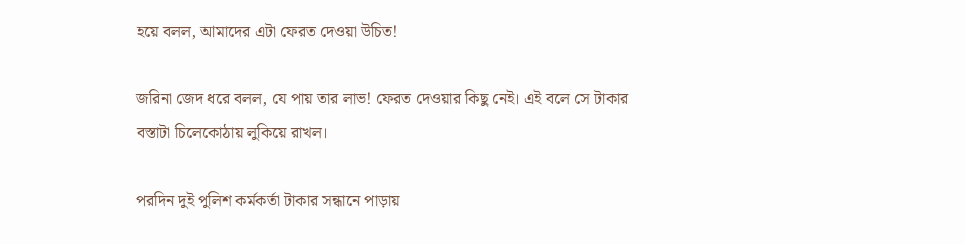হয়ে বলল, আমাদের এটা ফেরত দেওয়া উচিত!

জরিনা জেদ ধরে বলল, যে পায় তার লাভ! ফেরত দেওয়ার কিছু নেই। এই বলে সে টাকার বস্তাটা চিলেকোঠায় লুকিয়ে রাখল।

পরদিন দুই পুলিশ কর্মকর্তা টাকার সন্ধানে পাড়ায়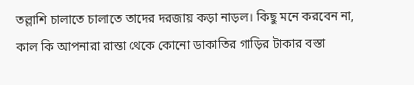তল্লাশি চালাতে চালাতে তাদের দরজায় কড়া নাড়ল। কিছু মনে করবেন না, কাল কি আপনারা রাস্তা থেকে কোনো ডাকাতির গাড়ির টাকার বস্তা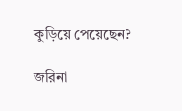কুড়িয়ে পেয়েছেন?

জরিনা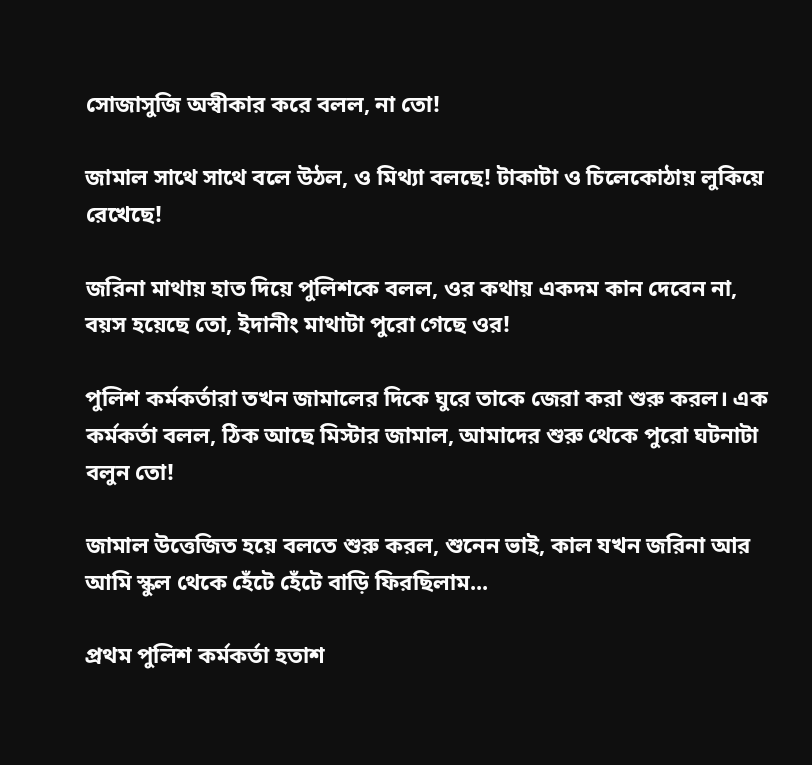সোজাসুজি অস্বীকার করে বলল, না তো!

জামাল সাথে সাথে বলে উঠল, ও মিথ্যা বলছে! টাকাটা ও চিলেকোঠায় লুকিয়ে রেখেছে!

জরিনা মাথায় হাত দিয়ে পুলিশকে বলল, ওর কথায় একদম কান দেবেন না, বয়স হয়েছে তো, ইদানীং মাথাটা পুরো গেছে ওর!

পুলিশ কর্মকর্তারা তখন জামালের দিকে ঘুরে তাকে জেরা করা শুরু করল। এক কর্মকর্তা বলল, ঠিক আছে মিস্টার জামাল, আমাদের শুরু থেকে পুরো ঘটনাটা বলুন তো!

জামাল উত্তেজিত হয়ে বলতে শুরু করল, শুনেন ভাই, কাল যখন জরিনা আর আমি স্কুল থেকে হেঁটে হেঁটে বাড়ি ফিরছিলাম...

প্রথম পুলিশ কর্মকর্তা হতাশ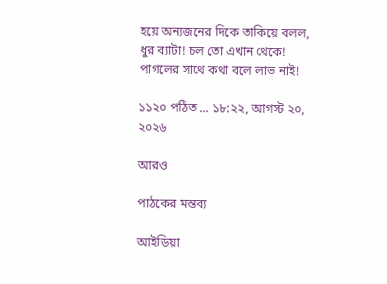হয়ে অন্যজনের দিকে তাকিয়ে বলল, ধুর ব্যাটা! চল তো এখান থেকে! পাগলের সাথে কথা বলে লাভ নাই!

১১২০ পঠিত ... ১৮:২২, আগস্ট ২০, ২০২৬

আরও

পাঠকের মন্তব্য

আইডিয়া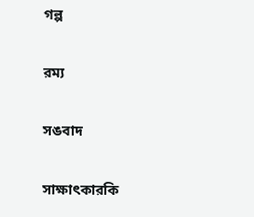গল্প

রম্য

সঙবাদ

সাক্ষাৎকারকি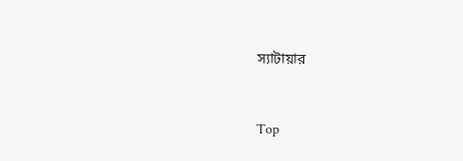স্যাটায়ার


Top